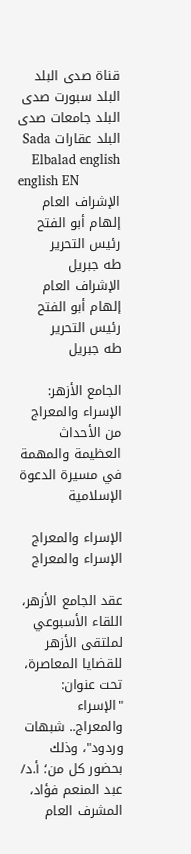قناة صدى البلد البلد سبورت صدى البلد جامعات صدى البلد عقارات Sada Elbalad english
english EN
الإشراف العام
إلهام أبو الفتح
رئيس التحرير
طه جبريل
الإشراف العام
إلهام أبو الفتح
رئيس التحرير
طه جبريل

الجامع الأزهر: الإسراء والمعراج من الأحداث العظيمة والمهمة في مسيرة الدعوة الإسلامية

الإسراء والمعراج
الإسراء والمعراج

عقد الجامع الأزهر، اللقاء الأسبوعي لملتقى الأزهر للقضايا المعاصرة، تحت عنوان: "الإسراء والمعراج.. شبهات وردود"، وذلك بحضور كل من؛ أ.د/ عبد المنعم فؤاد، المشرف العام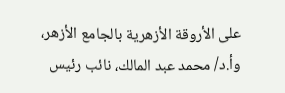على الأروقة الأزهرية بالجامع الأزهر، وأ.د/ محمد عبد المالك، نائب رئيس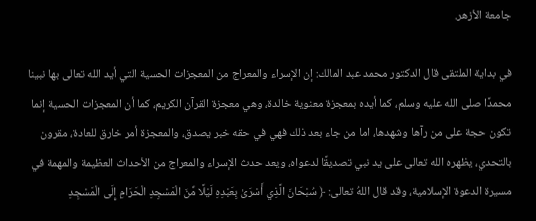جامعة الأزهر.

في بداية الملتقى قال الدكتور محمد عبد المالك: إن الإسراء والمعراج من المعجزات الحسية التي أيد الله تعالى بها نبينا محمدًا صلى الله عليه وسلم، كما أيده بمعجزة معنوية خالدة، وهي معجزة القرآن الكريم، كما أن المعجزات الحسية إنما تكون حجة على من رآها وشهدها، اما من جاء بعد ذلك فهي في حقه خبر يصدق، والمعجزة أمر خارق للعادة، مقرون بالتحدي، يظهره الله تعالى على يد نبي تصديقًا لدعواه، ويعد حدث الإسراء والمعراج من الأحداث العظيمة والمهمة في مسيرة الدعوة الإسلامية، وقد قال اللهُ تعالى: ﴿ سُبْحَانَ الَّذِي أَسْرَىٰ بِعَبْدِهِ لَيْلًا مِّنَ الْمَسْجِدِ الْحَرَامِ إِلَى الْمَسْجِدِ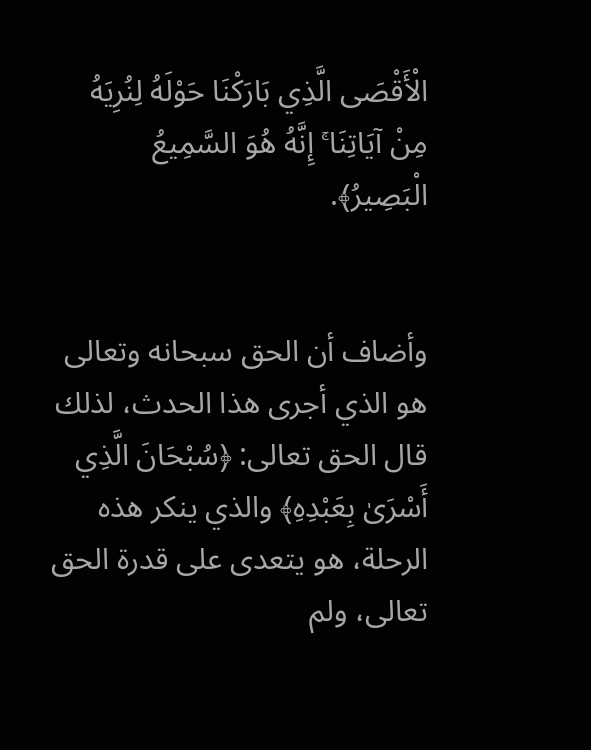الْأَقْصَى الَّذِي بَارَكْنَا حَوْلَهُ لِنُرِيَهُ مِنْ آيَاتِنَا ۚ إِنَّهُ هُوَ السَّمِيعُ الْبَصِيرُ﴾.


وأضاف أن الحق سبحانه وتعالى هو الذي أجرى هذا الحدث، لذلك قال الحق تعالى: ﴿سُبْحَانَ الَّذِي أَسْرَىٰ بِعَبْدِهِ﴾ والذي ينكر هذه الرحلة، هو يتعدى على قدرة الحق تعالى، ولم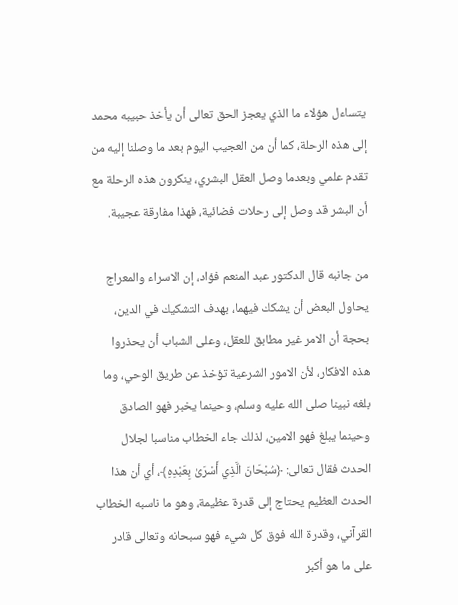يتساءل هؤلاء ما الذي يعجز الحق تعالى أن يأخذ حبيبه محمد إلى هذه الرحلة، كما أن من العجيب اليوم بعد ما وصلنا إليه من تقدم علمي وبعدما وصل العقل البشري، ينكرون هذه الرحلة مع أن البشر قد وصل إلى رحلات فضائية، فهذا مفارقة عجيبة.

من جانبه قال الدكتور عبد المنعم فؤاد، إن الاسراء والمعراج يحاول البعض أن يشكك فيهما، بهدف التشكيك في الدين، بحجة أن الامر غير مطابق للعقل، وعلى الشباب أن يحذروا هذه الافكار، لأن الامور الشرعية تؤخذ عن طريق الوحي، وما بلغه نبينا صلى الله عليه وسلم، وحينما يخبر فهو الصادق وحينما يبلغ فهو الامين، لذلك جاء الخطاب مناسبا لجلال الحدث فقال تعالى: ﴿سُبْحَانَ الَّذِي أَسْرَىٰ بِعَبْدِهِ﴾، أي أن هذا الحدث العظيم يحتاج إلى قدرة عظيمة، وهو ما ناسبه الخطاب القرآني، وقدرة الله فوق كل شيء فهو سبحانه وتعالى قادر على ما هو أكبر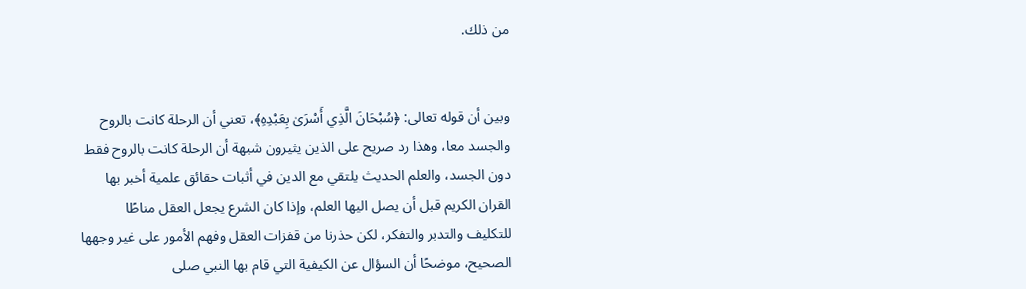من ذلك.


وبين أن قوله تعالى: ﴿سُبْحَانَ الَّذِي أَسْرَىٰ بِعَبْدِهِ﴾، تعني أن الرحلة كانت بالروح والجسد معا، وهذا رد صريح على الذين يثيرون شبهة أن الرحلة كانت بالروح فقط دون الجسد، والعلم الحديث يلتقي مع الدين في أثبات حقائق علمية أخبر بها القران الكريم قبل أن يصل اليها العلم، وإذا كان الشرع يجعل العقل مناطًا للتكليف والتدبر والتفكر، لكن حذرنا من قفزات العقل وفهم الأمور على غير وجهها الصحيح، موضحًا أن السؤال عن الكيفية التي قام بها النبي صلى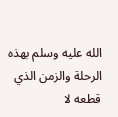الله عليه وسلم بهذه الرحلة والزمن الذي قطعه لا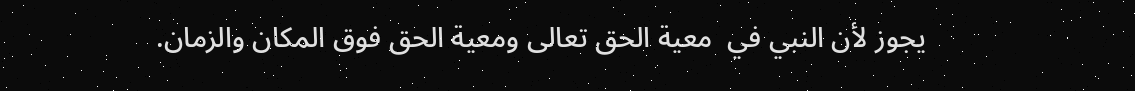يجوز لأن النبي في  معية الحق تعالى ومعية الحق فوق المكان والزمان.